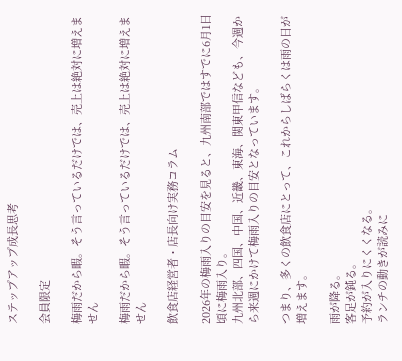ステップアップ成長思考

会員限定

梅雨だから暇。そう言っているだけでは、売上は絶対に増えません

梅雨だから暇。そう言っているだけでは、売上は絶対に増えません

飲食店経営者・店長向け実務コラム

2026年の梅雨入りの目安を見ると、九州南部ではすでに6月1日頃に梅雨入り。
九州北部、四国、中国、近畿、東海、関東甲信なども、今週から来週にかけて梅雨入りの目安となっています。

つまり、多くの飲食店にとって、これからしばらくは雨の日が増えます。

雨が降る。
客足が鈍る。
予約が入りにくくなる。
ランチの動きが読みに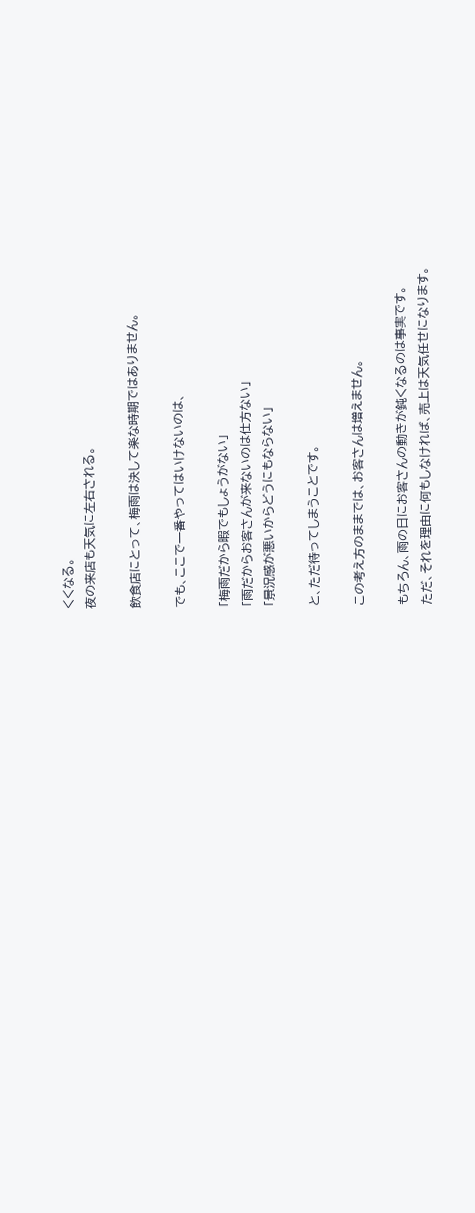くくなる。
夜の来店も天気に左右される。

飲食店にとって、梅雨は決して楽な時期ではありません。

でも、ここで一番やってはいけないのは、

「梅雨だから暇でもしょうがない」
「雨だからお客さんが来ないのは仕方ない」
「景況感が悪いからどうにもならない」

と、ただ待ってしまうことです。

この考え方のままでは、お客さんは増えません。

もちろん、雨の日にお客さんの動きが鈍くなるのは事実です。
ただ、それを理由に何もしなければ、売上は天気任せになります。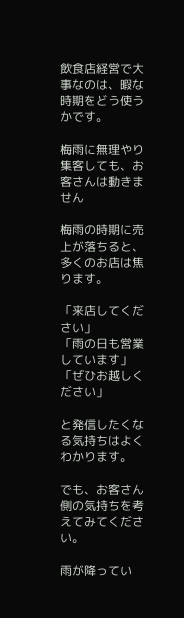飲食店経営で大事なのは、暇な時期をどう使うかです。

梅雨に無理やり集客しても、お客さんは動きません

梅雨の時期に売上が落ちると、多くのお店は焦ります。

「来店してください」
「雨の日も営業しています」
「ぜひお越しください」

と発信したくなる気持ちはよくわかります。

でも、お客さん側の気持ちを考えてみてください。

雨が降ってい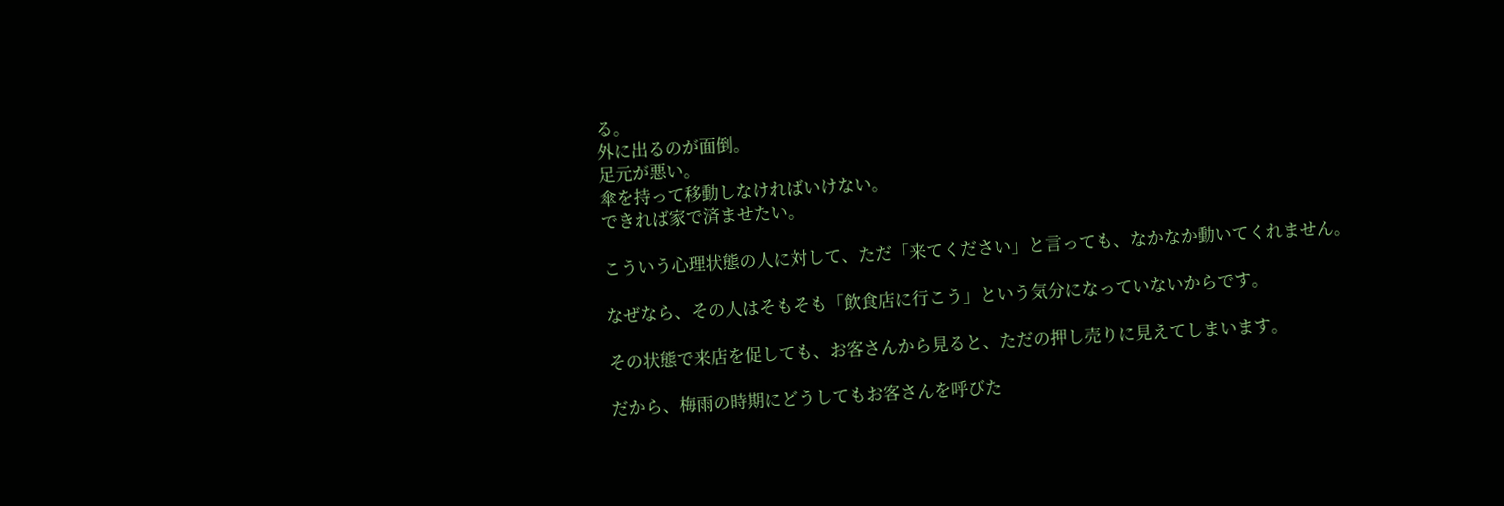る。
外に出るのが面倒。
足元が悪い。
傘を持って移動しなければいけない。
できれば家で済ませたい。

こういう心理状態の人に対して、ただ「来てください」と言っても、なかなか動いてくれません。

なぜなら、その人はそもそも「飲食店に行こう」という気分になっていないからです。

その状態で来店を促しても、お客さんから見ると、ただの押し売りに見えてしまいます。

だから、梅雨の時期にどうしてもお客さんを呼びた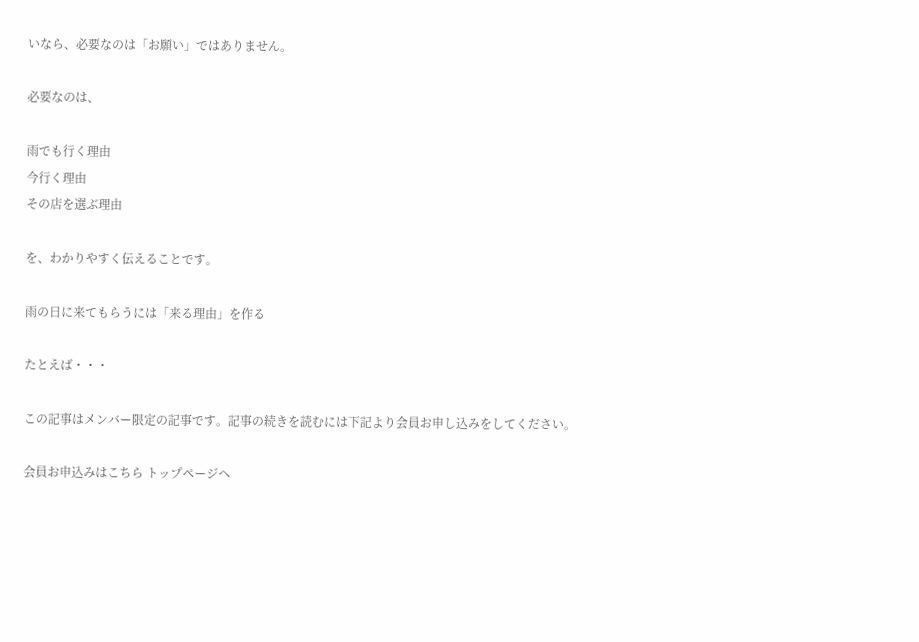いなら、必要なのは「お願い」ではありません。

必要なのは、

雨でも行く理由
今行く理由
その店を選ぶ理由

を、わかりやすく伝えることです。

雨の日に来てもらうには「来る理由」を作る

たとえば・・・

この記事はメンバー限定の記事です。記事の続きを読むには下記より会員お申し込みをしてください。

会員お申込みはこちら トップページへ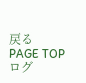戻る
PAGE TOP
ログ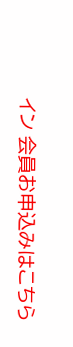イン 会員お申込みはこちら